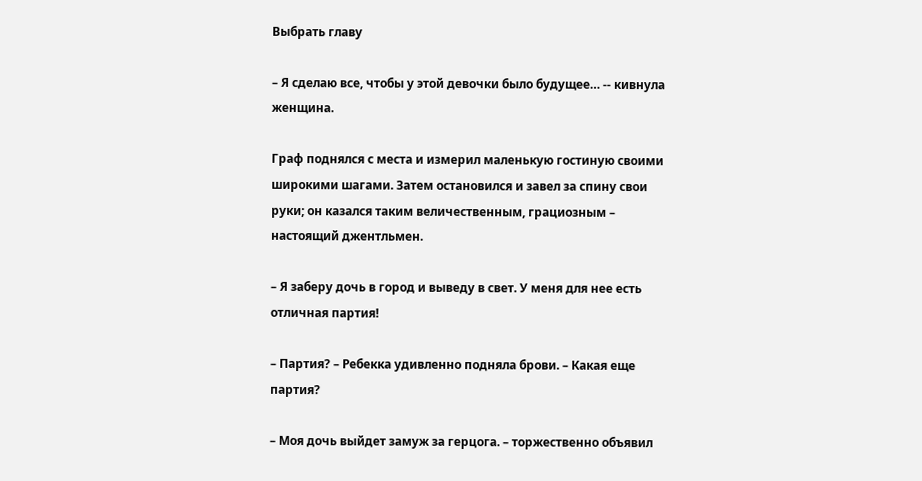Выбрать главу

– Я сделаю все, чтобы у этой девочки было будущее… -- кивнула женщина.

Граф поднялся с места и измерил маленькую гостиную своими широкими шагами. Затем остановился и завел за спину свои руки; он казался таким величественным, грациозным – настоящий джентльмен.

– Я заберу дочь в город и выведу в свет. У меня для нее есть отличная партия!

– Партия? – Ребекка удивленно подняла брови. – Какая еще партия?

– Моя дочь выйдет замуж за герцога. – торжественно объявил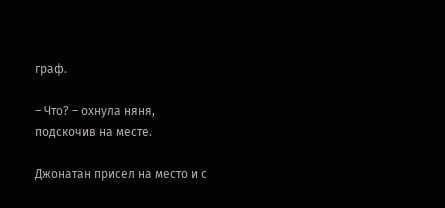граф.

– Что? – охнула няня, подскочив на месте.

Джонатан присел на место и с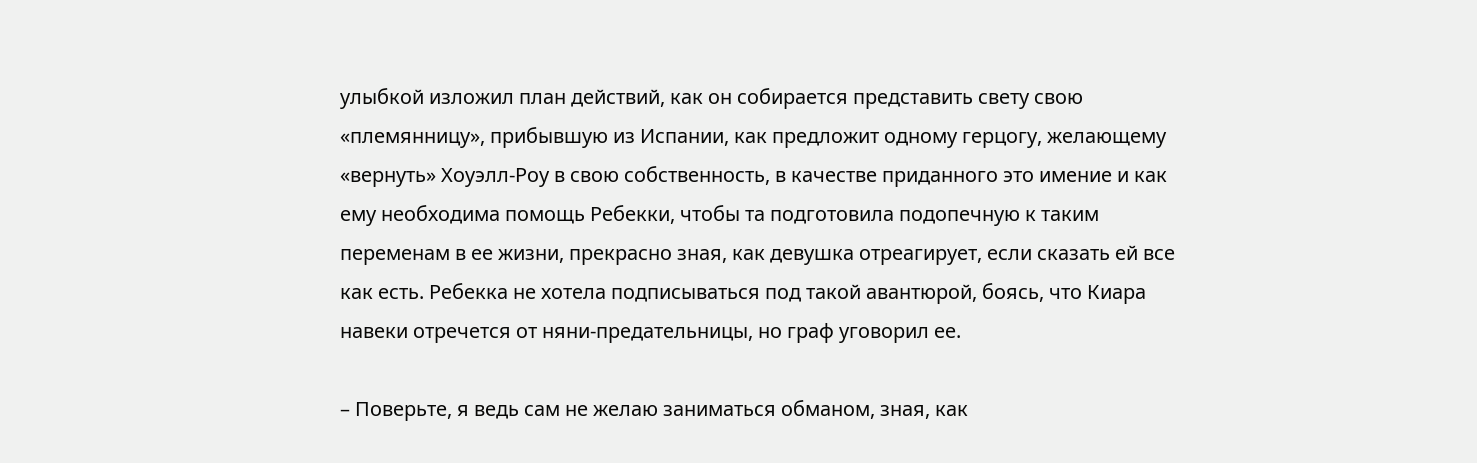улыбкой изложил план действий, как он собирается представить свету свою «племянницу», прибывшую из Испании, как предложит одному герцогу, желающему «вернуть» Хоуэлл-Роу в свою собственность, в качестве приданного это имение и как ему необходима помощь Ребекки, чтобы та подготовила подопечную к таким переменам в ее жизни, прекрасно зная, как девушка отреагирует, если сказать ей все как есть. Ребекка не хотела подписываться под такой авантюрой, боясь, что Киара навеки отречется от няни-предательницы, но граф уговорил ее.

– Поверьте, я ведь сам не желаю заниматься обманом, зная, как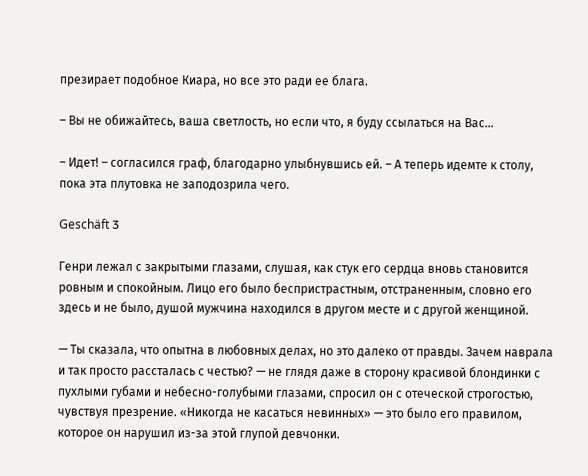презирает подобное Киара, но все это ради ее блага.

– Вы не обижайтесь, ваша светлость, но если что, я буду ссылаться на Вас…

– Идет! – согласился граф, благодарно улыбнувшись ей. – А теперь идемте к столу, пока эта плутовка не заподозрила чего.

Geschäft 3

Генри лежал с закрытыми глазами, слушая, как стук его сердца вновь становится ровным и спокойным. Лицо его было беспристрастным, отстраненным, словно его здесь и не было, душой мужчина находился в другом месте и с другой женщиной.

— Ты сказала, что опытна в любовных делах, но это далеко от правды. Зачем наврала и так просто рассталась с честью? — не глядя даже в сторону красивой блондинки с пухлыми губами и небесно-голубыми глазами, спросил он с отеческой строгостью, чувствуя презрение. «Никогда не касаться невинных» — это было его правилом, которое он нарушил из-за этой глупой девчонки.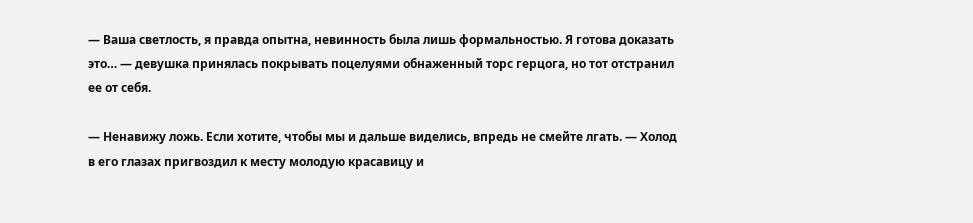— Ваша светлость, я правда опытна, невинность была лишь формальностью. Я готова доказать это… — девушка принялась покрывать поцелуями обнаженный торс герцога, но тот отстранил ее от себя.

— Ненавижу ложь. Если хотите, чтобы мы и дальше виделись, впредь не смейте лгать. — Холод в его глазах пригвоздил к месту молодую красавицу и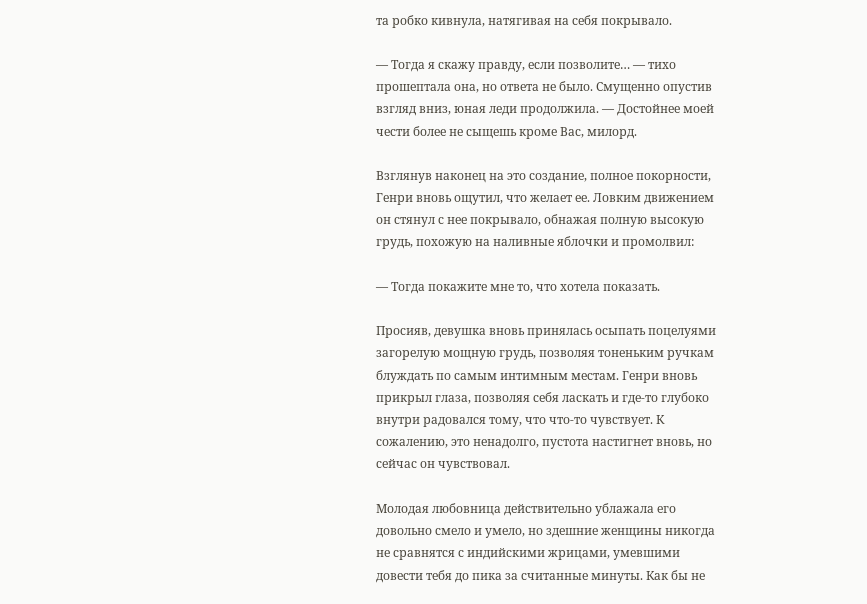та робко кивнула, натягивая на себя покрывало.

— Тогда я скажу правду, если позволите… — тихо прошептала она, но ответа не было. Смущенно опустив взгляд вниз, юная леди продолжила. — Достойнее моей чести более не сыщешь кроме Вас, милорд.

Взглянув наконец на это создание, полное покорности, Генри вновь ощутил, что желает ее. Ловким движением он стянул с нее покрывало, обнажая полную высокую грудь, похожую на наливные яблочки и промолвил:

— Тогда покажите мне то, что хотела показать.

Просияв, девушка вновь принялась осыпать поцелуями загорелую мощную грудь, позволяя тоненьким ручкам блуждать по самым интимным местам. Генри вновь прикрыл глаза, позволяя себя ласкать и где-то глубоко внутри радовался тому, что что-то чувствует. К сожалению, это ненадолго, пустота настигнет вновь, но сейчас он чувствовал.

Молодая любовница действительно ублажала его довольно смело и умело, но здешние женщины никогда не сравнятся с индийскими жрицами, умевшими довести тебя до пика за считанные минуты. Как бы не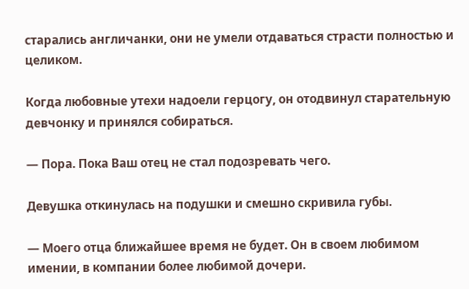старались англичанки, они не умели отдаваться страсти полностью и целиком.

Когда любовные утехи надоели герцогу, он отодвинул старательную девчонку и принялся собираться.

— Пора. Пока Ваш отец не стал подозревать чего.

Девушка откинулась на подушки и смешно скривила губы.

— Моего отца ближайшее время не будет. Он в своем любимом имении, в компании более любимой дочери.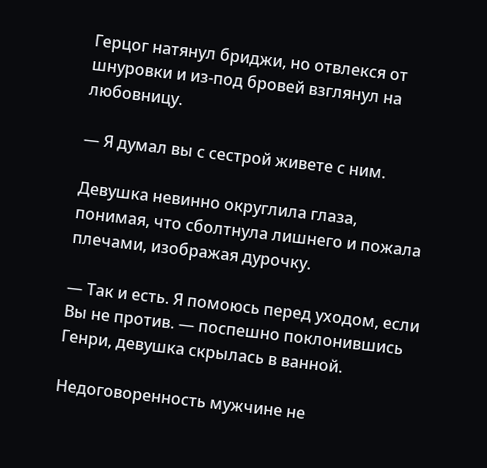Герцог натянул бриджи, но отвлекся от шнуровки и из-под бровей взглянул на любовницу.

— Я думал вы с сестрой живете с ним.

Девушка невинно округлила глаза, понимая, что сболтнула лишнего и пожала плечами, изображая дурочку.

— Так и есть. Я помоюсь перед уходом, если Вы не против. — поспешно поклонившись Генри, девушка скрылась в ванной.

Недоговоренность мужчине не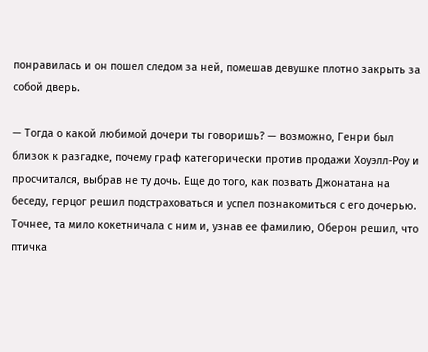понравилась и он пошел следом за ней, помешав девушке плотно закрыть за собой дверь.

— Тогда о какой любимой дочери ты говоришь? — возможно, Генри был близок к разгадке, почему граф категорически против продажи Хоуэлл-Роу и просчитался, выбрав не ту дочь. Еще до того, как позвать Джонатана на беседу, герцог решил подстраховаться и успел познакомиться с его дочерью. Точнее, та мило кокетничала с ним и, узнав ее фамилию, Оберон решил, что птичка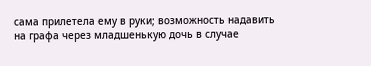сама прилетела ему в руки; возможность надавить на графа через младшенькую дочь в случае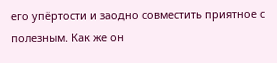его упёртости и заодно совместить приятное с полезным. Как же он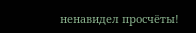ненавидел просчёты!